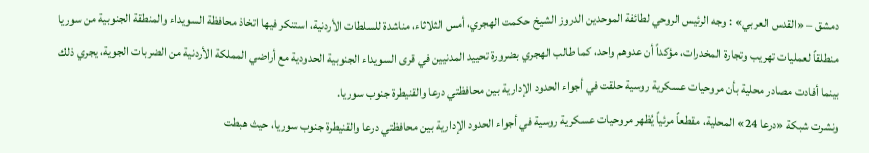دمشق – «القدس العربي» : وجه الرئيس الروحي لطائفة الموحدين الدروز الشيخ حكمت الهجري، أمس الثلاثاء، مناشدة للسلطات الأردنية، استنكر فيها اتخاذ محافظة السويداء والمنطقة الجنوبية من سوريا منطلقاً لعمليات تهريب وتجارة المخدرات، مؤكداً أن عدوهم واحد، كما طالب الهجري بضرورة تحييد المدنيين في قرى السويداء الجنوبية الحدودية مع أراضي المملكة الأردنية من الضربات الجوية، يجري ذلك بينما أفادت مصادر محلية بأن مروحيات عسكرية روسية حلقت في أجواء الحدود الإدارية بين محافظتي درعا والقنيطرة جنوب سوريا.
ونشرت شبكة «درعا 24» المحلية، مقطعاً مرئياً يُظهر مروحيات عسكرية روسية في أجواء الحدود الإدارية بين محافظتي درعا والقنيطرة جنوب سوريا، حيث هبطت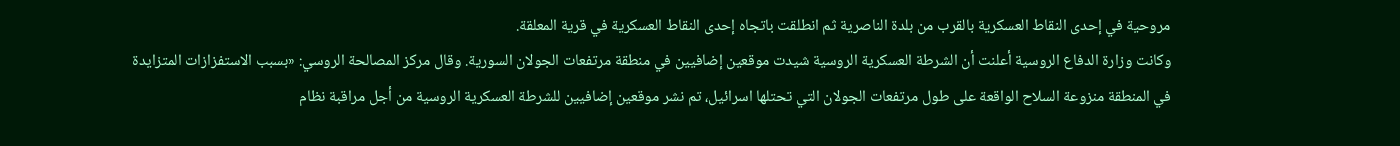مروحية في إحدى النقاط العسكرية بالقرب من بلدة الناصرية ثم انطلقت باتجاه إحدى النقاط العسكرية في قرية المعلقة.
وكانت وزارة الدفاع الروسية أعلنت أن الشرطة العسكرية الروسية شيدت موقعين إضافيين في منطقة مرتفعات الجولان السورية. وقال مركز المصالحة الروسي: «بسبب الاستفزازات المتزايدة في المنطقة منزوعة السلاح الواقعة على طول مرتفعات الجولان التي تحتلها اسرائيل، تم نشر موقعين إضافيين للشرطة العسكرية الروسية من أجل مراقبة نظام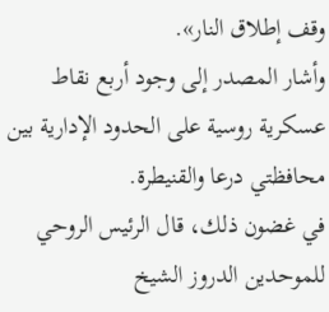وقف إطلاق النار».
وأشار المصدر إلى وجود أربع نقاط عسكرية روسية على الحدود الإدارية بين محافظتي درعا والقنيطرة.
في غضون ذلك، قال الرئيس الروحي للموحدين الدروز الشيخ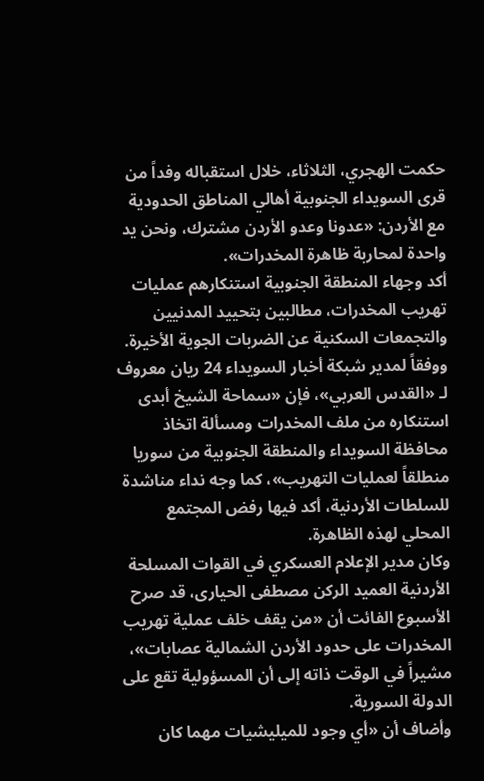حكمت الهجري، الثلاثاء، خلال استقباله وفداً من قرى السويداء الجنوبية أهالي المناطق الحدودية مع الأردن: «عدونا وعدو الأردن مشترك، ونحن يد واحدة لمحاربة ظاهرة المخدرات».
أكد وجهاء المنطقة الجنوبية استنكارهم عمليات تهريب المخدرات، مطالبين بتحييد المدنيين والتجمعات السكنية عن الضربات الجوية الأخيرة. ووفقاً لمدير شبكة أخبار السويداء 24 ريان معروف لـ «القدس العربي»، فإن «سماحة الشيخ أبدى استنكاره من ملف المخدرات ومسألة اتخاذ محافظة السويداء والمنطقة الجنوبية من سوريا منطلقاً لعمليات التهريب»، كما وجه نداء مناشدة للسلطات الأردنية، أكد فيها رفض المجتمع المحلي لهذه الظاهرة.
وكان مدير الإعلام العسكري في القوات المسلحة الأردنية العميد الركن مصطفى الحيارى، قد صرح الأسبوع الفائت أن «من يقف خلف عملية تهريب المخدرات على حدود الأردن الشمالية عصابات»، مشيراً في الوقت ذاته إلى أن المسؤولية تقع على الدولة السورية.
وأضاف أن «أي وجود للميليشيات مهما كان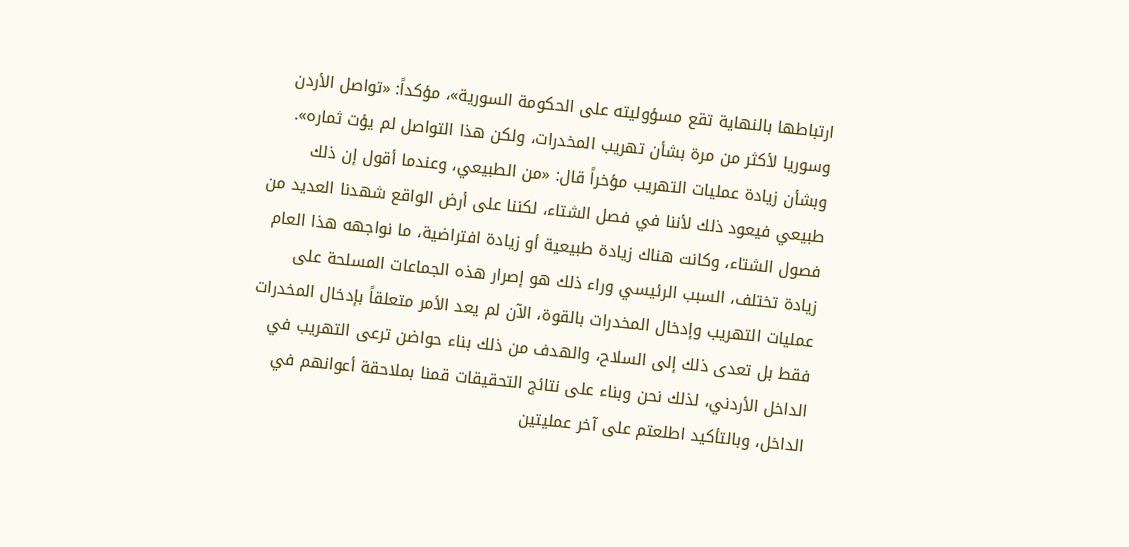ارتباطها بالنهاية تقع مسؤوليته على الحكومة السورية»، مؤكداً: «تواصل الأردن وسوريا لأكثر من مرة بشأن تهريب المخدرات، ولكن هذا التواصل لم يؤت ثماره».
وبشأن زيادة عمليات التهريب مؤخراً قال: «من الطبيعي، وعندما أقول إن ذلك طبيعي فيعود ذلك لأننا في فصل الشتاء، لكننا على أرض الواقع شهدنا العديد من فصول الشتاء، وكانت هناك زيادة طبيعية أو زيادة افتراضية، ما نواجهه هذا العام زيادة تختلف، السبب الرئيسي وراء ذلك هو إصرار هذه الجماعات المسلحة على عمليات التهريب وإدخال المخدرات بالقوة، الآن لم يعد الأمر متعلقاً بإدخال المخدرات فقط بل تعدى ذلك إلى السلاح، والهدف من ذلك بناء حواضن ترعى التهريب في الداخل الأردني، لذلك نحن وبناء على نتائج التحقيقات قمنا بملاحقة أعوانهم في الداخل، وبالتأكيد اطلعتم على آخر عمليتين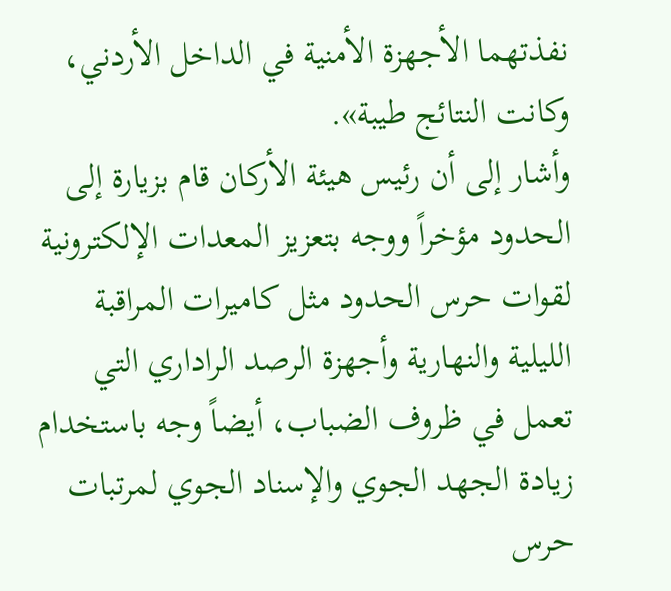نفذتهما الأجهزة الأمنية في الداخل الأردني، وكانت النتائج طيبة».
وأشار إلى أن رئيس هيئة الأركان قام بزيارة إلى الحدود مؤخراً ووجه بتعزيز المعدات الإلكترونية لقوات حرس الحدود مثل كاميرات المراقبة الليلية والنهارية وأجهزة الرصد الراداري التي تعمل في ظروف الضباب، أيضاً وجه باستخدام زيادة الجهد الجوي والإسناد الجوي لمرتبات حرس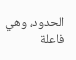الحدود، وهي فاعلة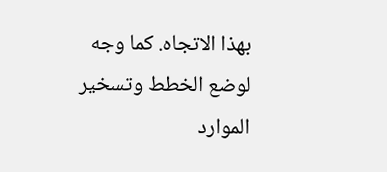بهذا الاتجاه. كما وجه لوضع الخطط وتسخير الموارد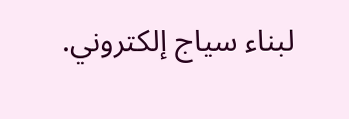لبناء سياج إلكتروني.